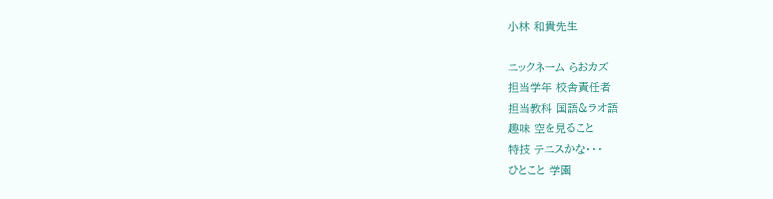小林 和貴先生

ニックネーム らおカズ
担当学年 校舎責任者
担当教科 国語&ラオ語
趣味 空を見ること
特技 テニスかな・・・
ひとこと 学園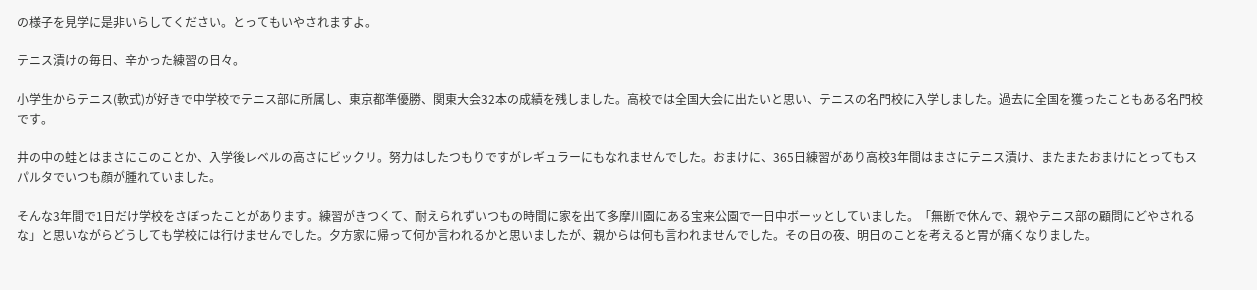の様子を見学に是非いらしてください。とってもいやされますよ。

テニス漬けの毎日、辛かった練習の日々。

小学生からテニス(軟式)が好きで中学校でテニス部に所属し、東京都準優勝、関東大会32本の成績を残しました。高校では全国大会に出たいと思い、テニスの名門校に入学しました。過去に全国を獲ったこともある名門校です。

井の中の蛙とはまさにこのことか、入学後レベルの高さにビックリ。努力はしたつもりですがレギュラーにもなれませんでした。おまけに、365日練習があり高校3年間はまさにテニス漬け、またまたおまけにとってもスパルタでいつも顔が腫れていました。

そんな3年間で1日だけ学校をさぼったことがあります。練習がきつくて、耐えられずいつもの時間に家を出て多摩川園にある宝来公園で一日中ボーッとしていました。「無断で休んで、親やテニス部の顧問にどやされるな」と思いながらどうしても学校には行けませんでした。夕方家に帰って何か言われるかと思いましたが、親からは何も言われませんでした。その日の夜、明日のことを考えると胃が痛くなりました。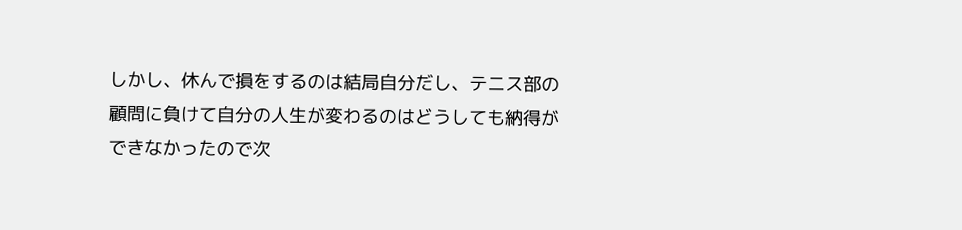しかし、休んで損をするのは結局自分だし、テニス部の顧問に負けて自分の人生が変わるのはどうしても納得ができなかったので次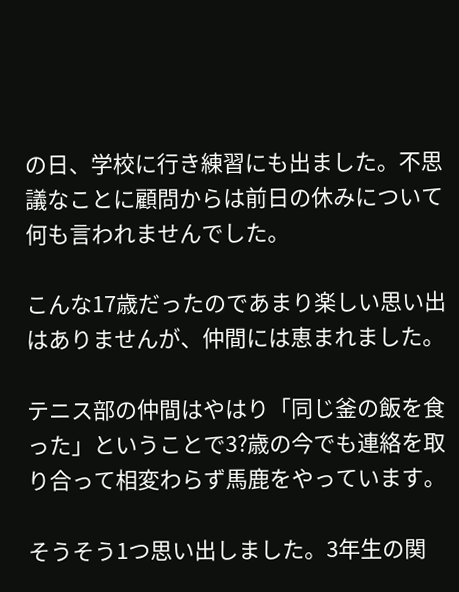の日、学校に行き練習にも出ました。不思議なことに顧問からは前日の休みについて何も言われませんでした。

こんな17歳だったのであまり楽しい思い出はありませんが、仲間には恵まれました。

テニス部の仲間はやはり「同じ釜の飯を食った」ということで3?歳の今でも連絡を取り合って相変わらず馬鹿をやっています。

そうそう1つ思い出しました。3年生の関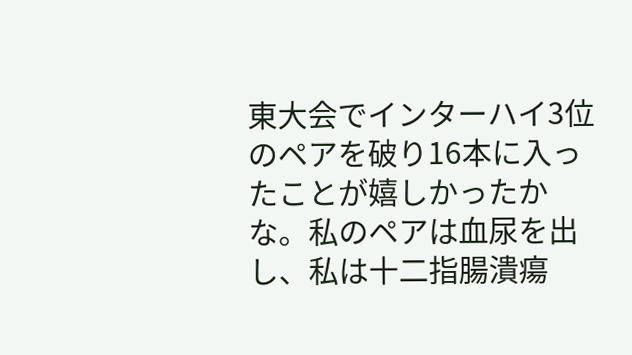東大会でインターハイ3位のペアを破り16本に入ったことが嬉しかったかな。私のペアは血尿を出し、私は十二指腸潰瘍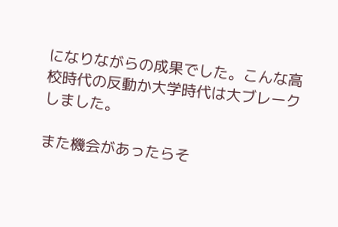になりながらの成果でした。こんな高校時代の反動か大学時代は大ブレークしました。

また機会があったらそ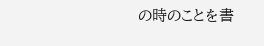の時のことを書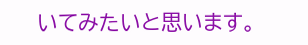いてみたいと思います。